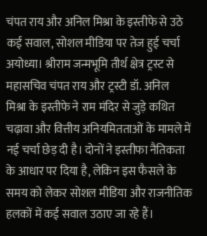चंपत राय और अनिल मिश्रा के इस्तीफे से उठे कई सवाल, सोशल मीडिया पर तेज हुई चर्चा
अयोध्या। श्रीराम जन्मभूमि तीर्थ क्षेत्र ट्रस्ट से महासचिव चंपत राय और ट्रस्टी डॉ. अनिल मिश्रा के इस्तीफे ने राम मंदिर से जुड़े कथित चढ़ावा और वित्तीय अनियमितताओं के मामले में नई चर्चा छेड़ दी है। दोनों ने इस्तीफा नैतिकता के आधार पर दिया है, लेकिन इस फैसले के समय को लेकर सोशल मीडिया और राजनीतिक हलकों में कई सवाल उठाए जा रहे हैं।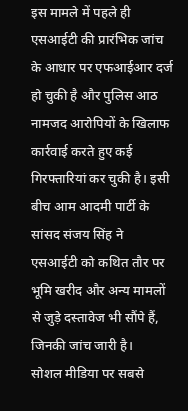इस मामले में पहले ही एसआईटी की प्रारंभिक जांच के आधार पर एफआईआर दर्ज हो चुकी है और पुलिस आठ नामजद आरोपियों के खिलाफ कार्रवाई करते हुए कई गिरफ्तारियां कर चुकी है। इसी बीच आम आदमी पार्टी के सांसद संजय सिंह ने एसआईटी को कथित तौर पर भूमि खरीद और अन्य मामलों से जुड़े दस्तावेज भी सौंपे हैं, जिनकी जांच जारी है।
सोशल मीडिया पर सबसे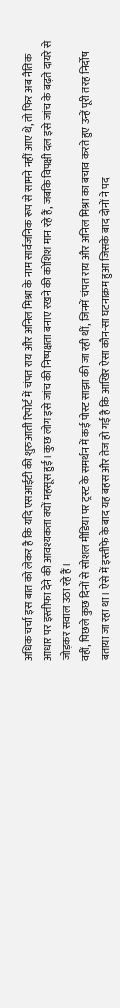अधिक चर्चा इस बात को लेकर है कि यदि एसआईटी की शुरुआती रिपोर्ट में चंपत राय और अनिल मिश्रा के नाम सार्वजनिक रूप से सामने नहीं आए थे, तो फिर अब नैतिक आधार पर इस्तीफा देने की आवश्यकता क्यों महसूस हुई। कुछ लोग इसे जांच की निष्पक्षता बनाए रखने की कोशिश मान रहे हैं, जबकि विपक्षी दल इसे जांच के बढ़ते दायरे से जोड़कर सवाल उठा रहे हैं।
वहीं, पिछले कुछ दिनों से सोशल मीडिया पर ट्रस्ट के समर्थन में कई पोस्ट साझा की जा रही थीं, जिनमें चंपत राय और अनिल मिश्रा का बचाव करते हुए उन्हें पूरी तरह निर्दोष बताया जा रहा था। ऐसे में इस्तीफे के बाद यह बहस और तेज हो गई है कि आखिर ऐसा कौन-सा घटनाक्रम हुआ जिसके बाद दोनों ने पद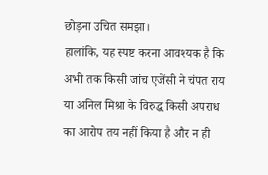छोड़ना उचित समझा।
हालांकि, यह स्पष्ट करना आवश्यक है कि अभी तक किसी जांच एजेंसी ने चंपत राय या अनिल मिश्रा के विरुद्ध किसी अपराध का आरोप तय नहीं किया है और न ही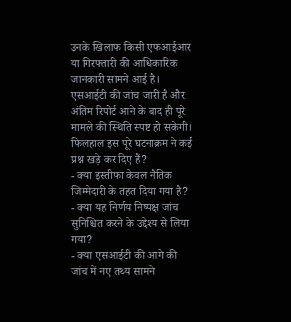उनके खिलाफ किसी एफआईआर या गिरफ्तारी की आधिकारिक जानकारी सामने आई है। एसआईटी की जांच जारी है और अंतिम रिपोर्ट आने के बाद ही पूरे मामले की स्थिति स्पष्ट हो सकेगी।
फिलहाल इस पूरे घटनाक्रम ने कई प्रश्न खड़े कर दिए हैं?
- क्या इस्तीफा केवल नैतिक जिम्मेदारी के तहत दिया गया है?
- क्या यह निर्णय निष्पक्ष जांच सुनिश्चित करने के उद्देश्य से लिया गया?
- क्या एसआईटी की आगे की जांच में नए तथ्य सामने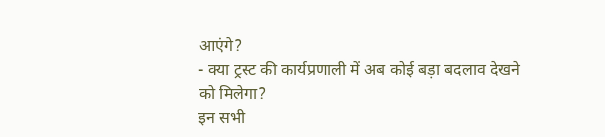आएंगे?
- क्या ट्रस्ट की कार्यप्रणाली में अब कोई बड़ा बदलाव देखने को मिलेगा?
इन सभी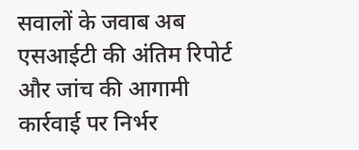सवालों के जवाब अब एसआईटी की अंतिम रिपोर्ट और जांच की आगामी कार्रवाई पर निर्भर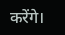करेंगे।